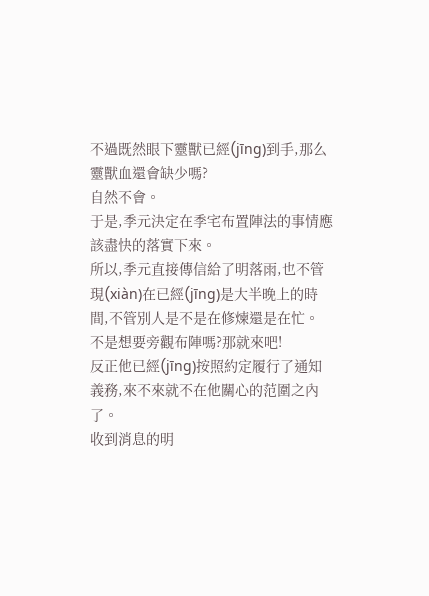不過既然眼下靈獸已經(jīng)到手,那么靈獸血還會缺少嗎?
自然不會。
于是,季元決定在季宅布置陣法的事情應該盡快的落實下來。
所以,季元直接傳信給了明落雨,也不管現(xiàn)在已經(jīng)是大半晚上的時間,不管別人是不是在修煉還是在忙。
不是想要旁觀布陣嗎?那就來吧!
反正他已經(jīng)按照約定履行了通知義務,來不來就不在他關心的范圍之內了。
收到消息的明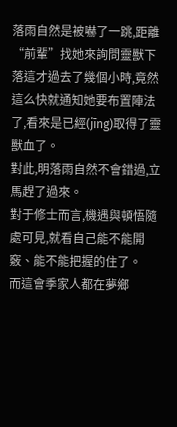落雨自然是被嚇了一跳,距離“前輩”找她來詢問靈獸下落這才過去了幾個小時,竟然這么快就通知她要布置陣法了,看來是已經(jīng)取得了靈獸血了。
對此,明落雨自然不會錯過,立馬趕了過來。
對于修士而言,機遇與頓悟隨處可見,就看自己能不能開竅、能不能把握的住了。
而這會季家人都在夢鄉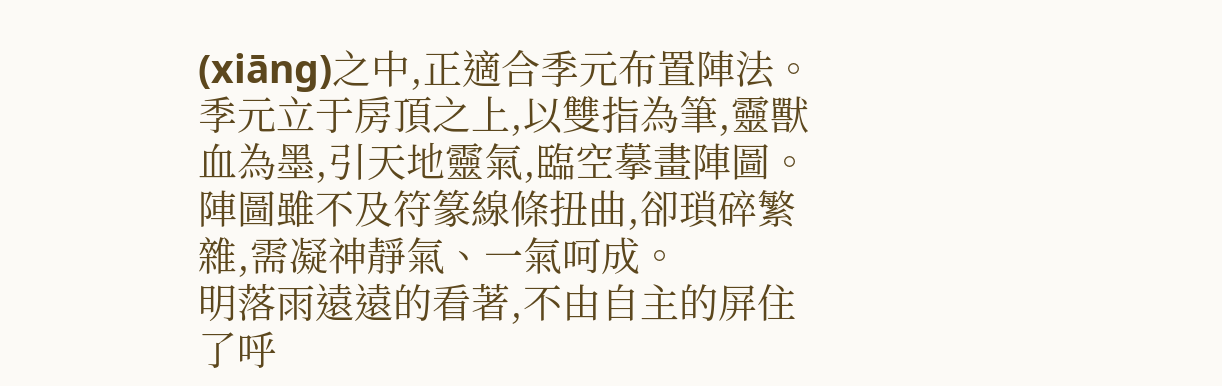(xiāng)之中,正適合季元布置陣法。
季元立于房頂之上,以雙指為筆,靈獸血為墨,引天地靈氣,臨空摹畫陣圖。
陣圖雖不及符篆線條扭曲,卻瑣碎繁雜,需凝神靜氣、一氣呵成。
明落雨遠遠的看著,不由自主的屏住了呼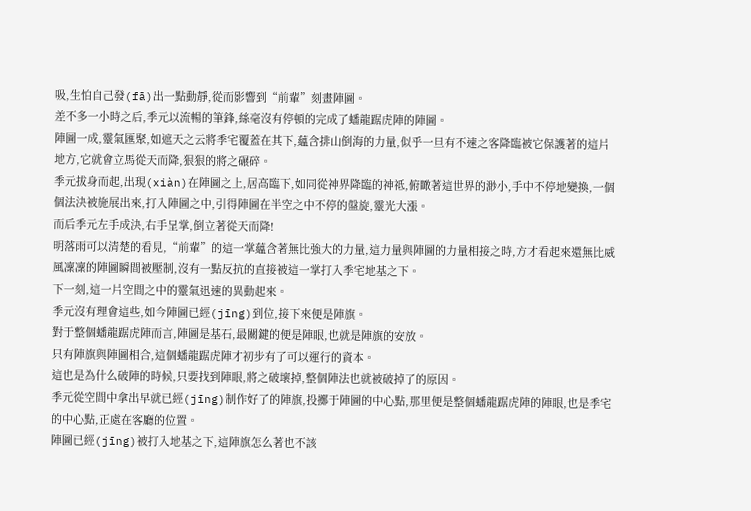吸,生怕自己發(fā)出一點動靜,從而影響到“前輩”刻畫陣圖。
差不多一小時之后,季元以流暢的筆鋒,絲毫沒有停頓的完成了蟠龍踞虎陣的陣圖。
陣圖一成,靈氣匯聚,如遮天之云將季宅覆蓋在其下,蘊含排山倒海的力量,似乎一旦有不速之客降臨被它保護著的這片地方,它就會立馬從天而降,狠狠的將之碾碎。
季元拔身而起,出現(xiàn)在陣圖之上,居高臨下,如同從神界降臨的神祗,俯瞰著這世界的渺小,手中不停地變換,一個個法決被施展出來,打入陣圖之中,引得陣圖在半空之中不停的盤旋,靈光大漲。
而后季元左手成決,右手呈掌,倒立著從天而降!
明落雨可以清楚的看見,“前輩”的這一掌蘊含著無比強大的力量,這力量與陣圖的力量相接之時,方才看起來還無比威風凜凜的陣圖瞬間被壓制,沒有一點反抗的直接被這一掌打入季宅地基之下。
下一刻,這一片空間之中的靈氣迅速的異動起來。
季元沒有理會這些,如今陣圖已經(jīng)到位,接下來便是陣旗。
對于整個蟠龍踞虎陣而言,陣圖是基石,最關鍵的便是陣眼,也就是陣旗的安放。
只有陣旗與陣圖相合,這個蟠龍踞虎陣才初步有了可以運行的資本。
這也是為什么破陣的時候,只要找到陣眼,將之破壞掉,整個陣法也就被破掉了的原因。
季元從空間中拿出早就已經(jīng)制作好了的陣旗,投擲于陣圖的中心點,那里便是整個蟠龍踞虎陣的陣眼,也是季宅的中心點,正處在客廳的位置。
陣圖已經(jīng)被打入地基之下,這陣旗怎么著也不該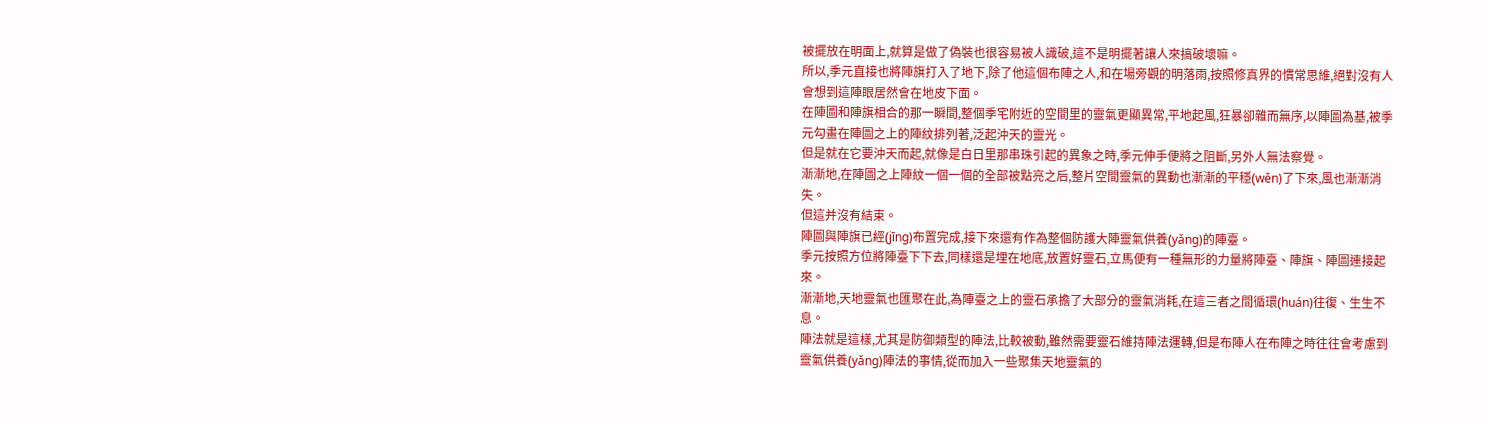被擺放在明面上,就算是做了偽裝也很容易被人識破,這不是明擺著讓人來搞破壞嘛。
所以,季元直接也將陣旗打入了地下,除了他這個布陣之人,和在場旁觀的明落雨,按照修真界的慣常思維,絕對沒有人會想到這陣眼居然會在地皮下面。
在陣圖和陣旗相合的那一瞬間,整個季宅附近的空間里的靈氣更顯異常,平地起風,狂暴卻雜而無序,以陣圖為基,被季元勾畫在陣圖之上的陣紋排列著,泛起沖天的靈光。
但是就在它要沖天而起,就像是白日里那串珠引起的異象之時,季元伸手便將之阻斷,另外人無法察覺。
漸漸地,在陣圖之上陣紋一個一個的全部被點亮之后,整片空間靈氣的異動也漸漸的平穩(wěn)了下來,風也漸漸消失。
但這并沒有結束。
陣圖與陣旗已經(jīng)布置完成,接下來還有作為整個防護大陣靈氣供養(yǎng)的陣臺。
季元按照方位將陣臺下下去,同樣還是埋在地底,放置好靈石,立馬便有一種無形的力量將陣臺、陣旗、陣圖連接起來。
漸漸地,天地靈氣也匯聚在此,為陣臺之上的靈石承擔了大部分的靈氣消耗,在這三者之間循環(huán)往復、生生不息。
陣法就是這樣,尤其是防御類型的陣法,比較被動,雖然需要靈石維持陣法運轉,但是布陣人在布陣之時往往會考慮到靈氣供養(yǎng)陣法的事情,從而加入一些聚集天地靈氣的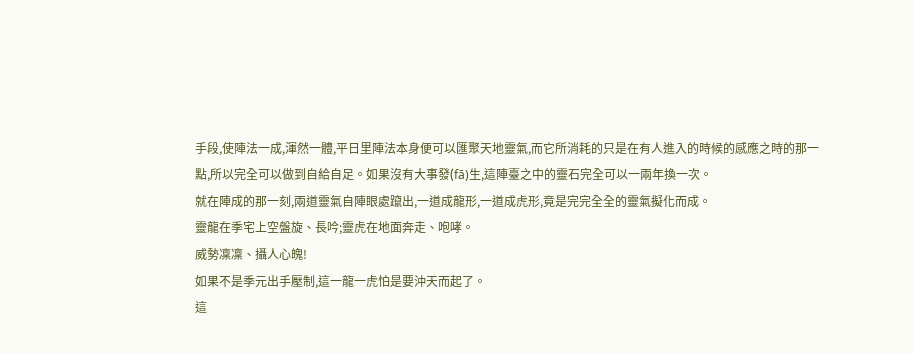手段,使陣法一成,渾然一體,平日里陣法本身便可以匯聚天地靈氣,而它所消耗的只是在有人進入的時候的感應之時的那一點,所以完全可以做到自給自足。如果沒有大事發(fā)生,這陣臺之中的靈石完全可以一兩年換一次。
就在陣成的那一刻,兩道靈氣自陣眼處躥出,一道成龍形,一道成虎形,竟是完完全全的靈氣擬化而成。
靈龍在季宅上空盤旋、長吟;靈虎在地面奔走、咆哮。
威勢凜凜、攝人心魄!
如果不是季元出手壓制,這一龍一虎怕是要沖天而起了。
這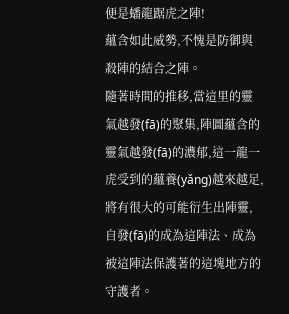便是蟠龍踞虎之陣!
蘊含如此威勢,不愧是防御與殺陣的結合之陣。
隨著時間的推移,當這里的靈氣越發(fā)的聚集,陣圖蘊含的靈氣越發(fā)的濃郁,這一龍一虎受到的蘊養(yǎng)越來越足,將有很大的可能衍生出陣靈,自發(fā)的成為這陣法、成為被這陣法保護著的這塊地方的守護者。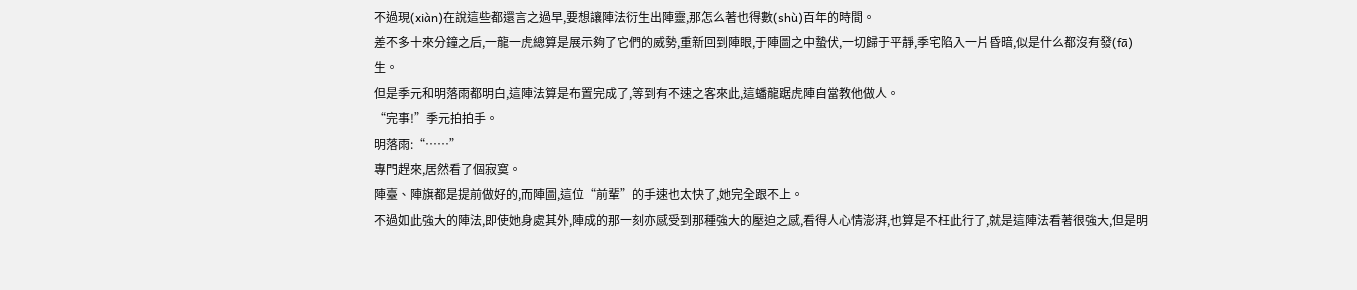不過現(xiàn)在說這些都還言之過早,要想讓陣法衍生出陣靈,那怎么著也得數(shù)百年的時間。
差不多十來分鐘之后,一龍一虎總算是展示夠了它們的威勢,重新回到陣眼,于陣圖之中蟄伏,一切歸于平靜,季宅陷入一片昏暗,似是什么都沒有發(fā)生。
但是季元和明落雨都明白,這陣法算是布置完成了,等到有不速之客來此,這蟠龍踞虎陣自當教他做人。
“完事!”季元拍拍手。
明落雨:“……”
專門趕來,居然看了個寂寞。
陣臺、陣旗都是提前做好的,而陣圖,這位“前輩”的手速也太快了,她完全跟不上。
不過如此強大的陣法,即使她身處其外,陣成的那一刻亦感受到那種強大的壓迫之感,看得人心情澎湃,也算是不枉此行了,就是這陣法看著很強大,但是明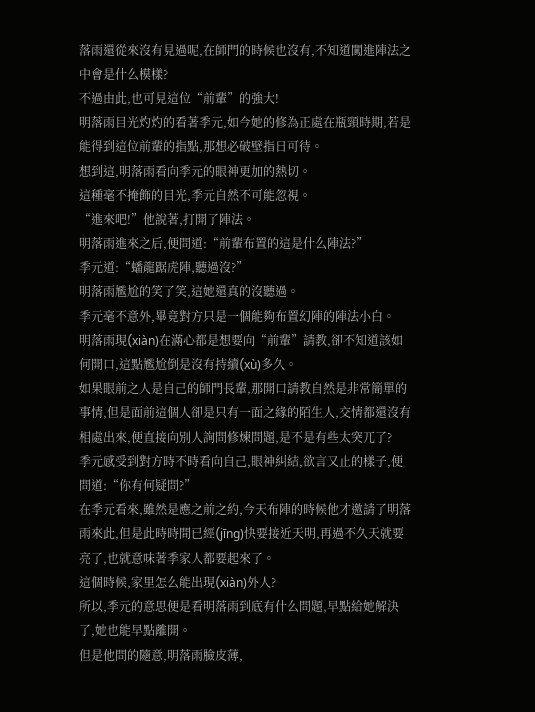落雨還從來沒有見過呢,在師門的時候也沒有,不知道闖進陣法之中會是什么模樣?
不過由此,也可見這位“前輩”的強大!
明落雨目光灼灼的看著季元,如今她的修為正處在瓶頸時期,若是能得到這位前輩的指點,那想必破壁指日可待。
想到這,明落雨看向季元的眼神更加的熱切。
這種毫不掩飾的目光,季元自然不可能忽視。
“進來吧!”他說著,打開了陣法。
明落雨進來之后,便問道:“前輩布置的這是什么陣法?”
季元道:“蟠龍踞虎陣,聽過沒?”
明落雨尷尬的笑了笑,這她還真的沒聽過。
季元毫不意外,畢竟對方只是一個能夠布置幻陣的陣法小白。
明落雨現(xiàn)在滿心都是想要向“前輩”請教,卻不知道該如何開口,這點尷尬倒是沒有持續(xù)多久。
如果眼前之人是自己的師門長輩,那開口請教自然是非常簡單的事情,但是面前這個人卻是只有一面之緣的陌生人,交情都還沒有相處出來,便直接向別人詢問修煉問題,是不是有些太突兀了?
季元感受到對方時不時看向自己,眼神糾結,欲言又止的樣子,便問道:“你有何疑問?”
在季元看來,雖然是應之前之約,今天布陣的時候他才邀請了明落雨來此,但是此時時間已經(jīng)快要接近天明,再過不久天就要亮了,也就意味著季家人都要起來了。
這個時候,家里怎么能出現(xiàn)外人?
所以,季元的意思便是看明落雨到底有什么問題,早點給她解決了,她也能早點離開。
但是他問的隨意,明落雨臉皮薄,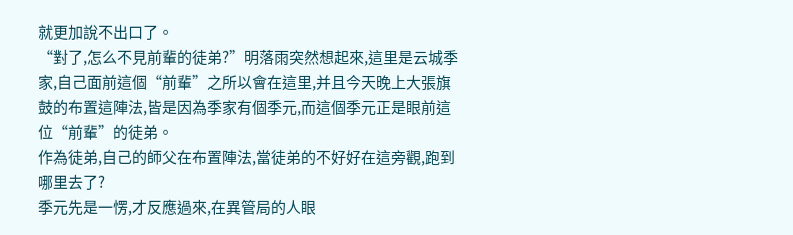就更加說不出口了。
“對了,怎么不見前輩的徒弟?”明落雨突然想起來,這里是云城季家,自己面前這個“前輩”之所以會在這里,并且今天晚上大張旗鼓的布置這陣法,皆是因為季家有個季元,而這個季元正是眼前這位“前輩”的徒弟。
作為徒弟,自己的師父在布置陣法,當徒弟的不好好在這旁觀,跑到哪里去了?
季元先是一愣,才反應過來,在異管局的人眼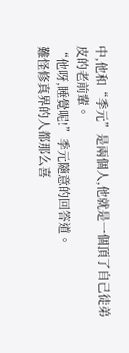中,他和“季元”是兩個人,他就是一個頂了自己徒弟皮的老前輩。
“他呀,睡覺呢!”季元隨意的回答道。
難怪修真界的人都那么喜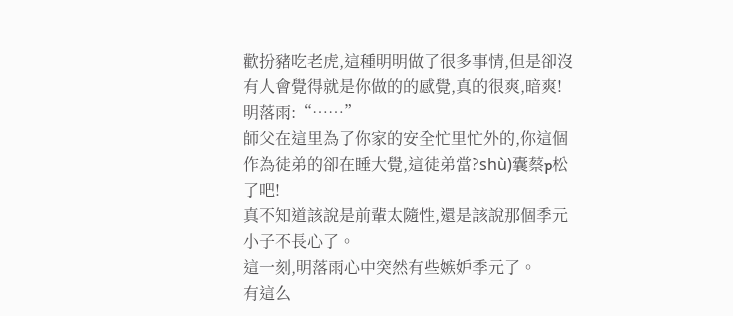歡扮豬吃老虎,這種明明做了很多事情,但是卻沒有人會覺得就是你做的的感覺,真的很爽,暗爽!
明落雨:“……”
師父在這里為了你家的安全忙里忙外的,你這個作為徒弟的卻在睡大覺,這徒弟當?shù)囊蔡p松了吧!
真不知道該說是前輩太隨性,還是該說那個季元小子不長心了。
這一刻,明落雨心中突然有些嫉妒季元了。
有這么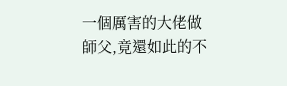一個厲害的大佬做師父,竟還如此的不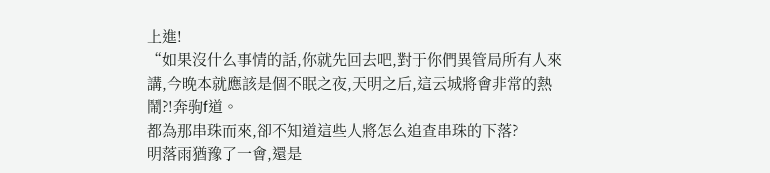上進!
“如果沒什么事情的話,你就先回去吧,對于你們異管局所有人來講,今晚本就應該是個不眠之夜,天明之后,這云城將會非常的熱鬧?!奔驹f道。
都為那串珠而來,卻不知道這些人將怎么追查串珠的下落?
明落雨猶豫了一會,還是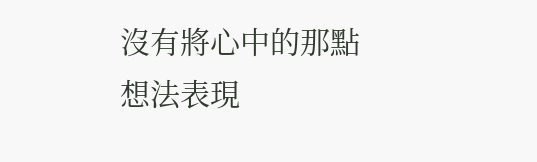沒有將心中的那點想法表現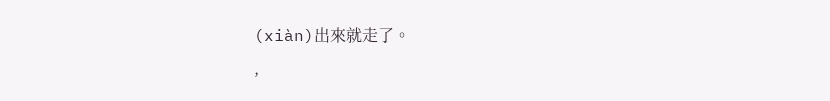(xiàn)出來就走了。
,